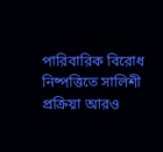পারিবারিক বিরোধ নিষ্পত্তিতে সালিশী প্রক্রিয়া আরও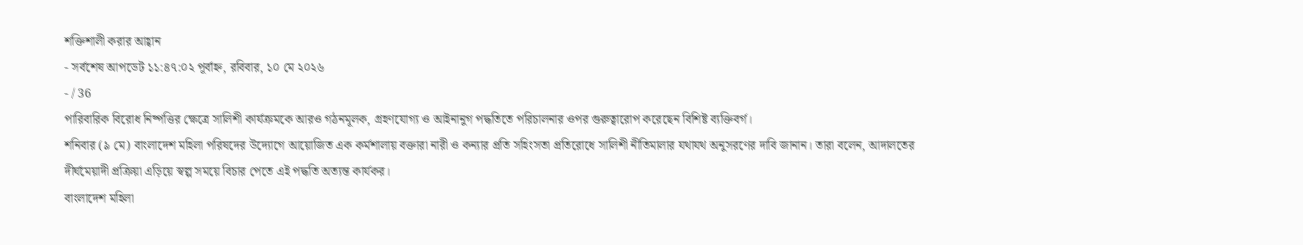শক্তিশালী করার আহ্বান
- সর্বশেষ আপডেট ১১:৪৭:০২ পূর্বাহ্ন, রবিবার, ১০ মে ২০২৬
- / 36
পারিবারিক বিরোধ নিষ্পত্তির ক্ষেত্রে সালিশী কার্যক্রমকে আরও গঠনমূলক, গ্রহণযোগ্য ও আইনানুগ পদ্ধতিতে পরিচালনার ওপর গুরুত্বারোপ করেছেন বিশিষ্ট ব্যক্তিবর্গ।
শনিবার (৯ মে) বাংলাদেশ মহিলা পরিষদের উদ্যোগে আয়োজিত এক কর্মশালায় বক্তারা নারী ও কন্যার প্রতি সহিংসতা প্রতিরোধে সালিশী নীতিমালার যথাযথ অনুসরণের দাবি জানান। তারা বলেন, আদালতের দীর্ঘমেয়াদী প্রক্রিয়া এড়িয়ে স্বল্প সময়ে বিচার পেতে এই পদ্ধতি অত্যন্ত কার্যকর।
বাংলাদেশ মহিলা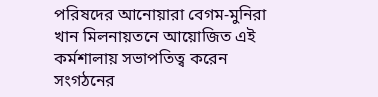পরিষদের আনোয়ারা বেগম-মুনিরা খান মিলনায়তনে আয়োজিত এই কর্মশালায় সভাপতিত্ব করেন সংগঠনের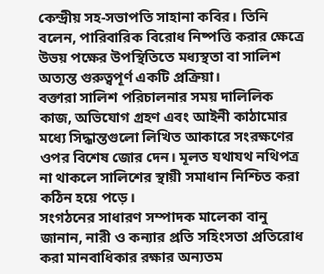কেন্দ্রীয় সহ-সভাপতি সাহানা কবির। তিনি বলেন, পারিবারিক বিরোধ নিষ্পত্তি করার ক্ষেত্রে উভয় পক্ষের উপস্থিতিতে মধ্যস্থতা বা সালিশ অত্যন্ত গুরুত্বপূর্ণ একটি প্রক্রিয়া।
বক্তারা সালিশ পরিচালনার সময় দালিলিক কাজ, অভিযোগ গ্রহণ এবং আইনী কাঠামোর মধ্যে সিদ্ধান্তগুলো লিখিত আকারে সংরক্ষণের ওপর বিশেষ জোর দেন। মূলত যথাযথ নথিপত্র না থাকলে সালিশের স্থায়ী সমাধান নিশ্চিত করা কঠিন হয়ে পড়ে।
সংগঠনের সাধারণ সম্পাদক মালেকা বানু জানান, নারী ও কন্যার প্রতি সহিংসতা প্রতিরোধ করা মানবাধিকার রক্ষার অন্যতম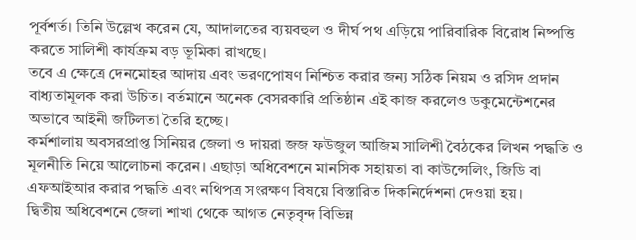পূর্বশর্ত। তিনি উল্লেখ করেন যে, আদালতের ব্যয়বহুল ও দীর্ঘ পথ এড়িয়ে পারিবারিক বিরোধ নিষ্পত্তি করতে সালিশী কার্যক্রম বড় ভূমিকা রাখছে।
তবে এ ক্ষেত্রে দেনমোহর আদায় এবং ভরণপোষণ নিশ্চিত করার জন্য সঠিক নিয়ম ও রসিদ প্রদান বাধ্যতামূলক করা উচিত। বর্তমানে অনেক বেসরকারি প্রতিষ্ঠান এই কাজ করলেও ডকুমেন্টেশনের অভাবে আইনী জটিলতা তৈরি হচ্ছে।
কর্মশালায় অবসরপ্রাপ্ত সিনিয়র জেলা ও দায়রা জজ ফউজুল আজিম সালিশী বৈঠকের লিখন পদ্ধতি ও মূলনীতি নিয়ে আলোচনা করেন। এছাড়া অধিবেশনে মানসিক সহায়তা বা কাউন্সেলিং, জিডি বা এফআইআর করার পদ্ধতি এবং নথিপত্র সংরক্ষণ বিষয়ে বিস্তারিত দিকনির্দেশনা দেওয়া হয়।
দ্বিতীয় অধিবেশনে জেলা শাখা থেকে আগত নেতৃবৃন্দ বিভিন্ন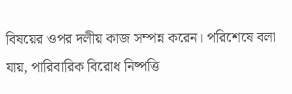বিষয়ের ওপর দলীয় কাজ সম্পন্ন করেন। পরিশেষে বলা যায়, পারিবারিক বিরোধ নিষ্পত্তি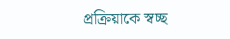প্রক্রিয়াকে স্বচ্ছ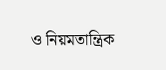ও নিয়মতান্ত্রিক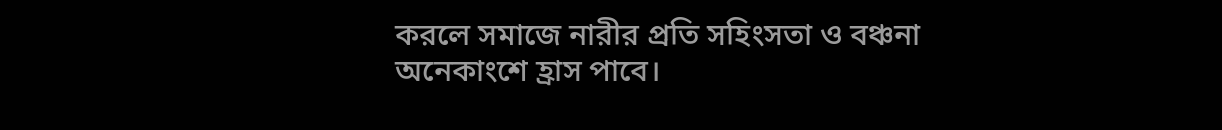করলে সমাজে নারীর প্রতি সহিংসতা ও বঞ্চনা অনেকাংশে হ্রাস পাবে।